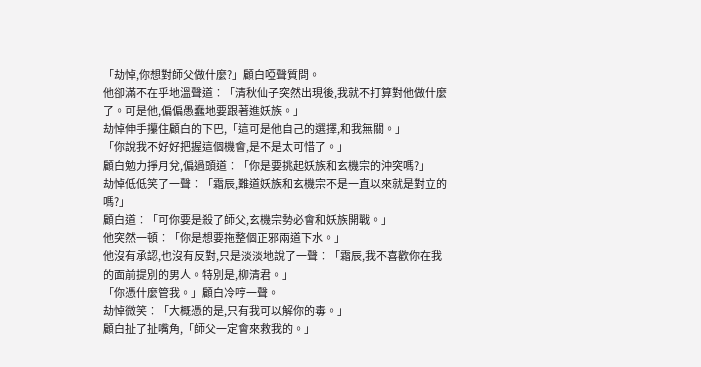「劫悼,你想對師父做什麼?」顧白啞聲質問。
他卻滿不在乎地溫聲道︰「清秋仙子突然出現後,我就不打算對他做什麼了。可是他,偏偏愚蠢地要跟著進妖族。」
劫悼伸手攥住顧白的下巴,「這可是他自己的選擇,和我無關。」
「你說我不好好把握這個機會,是不是太可惜了。」
顧白勉力掙月兌,偏過頭道︰「你是要挑起妖族和玄機宗的沖突嗎?」
劫悼低低笑了一聲︰「霜辰,難道妖族和玄機宗不是一直以來就是對立的嗎?」
顧白道︰「可你要是殺了師父,玄機宗勢必會和妖族開戰。」
他突然一頓︰「你是想要拖整個正邪兩道下水。」
他沒有承認,也沒有反對,只是淡淡地說了一聲︰「霜辰,我不喜歡你在我的面前提別的男人。特別是,柳清君。」
「你憑什麼管我。」顧白冷哼一聲。
劫悼微笑︰「大概憑的是,只有我可以解你的毒。」
顧白扯了扯嘴角,「師父一定會來救我的。」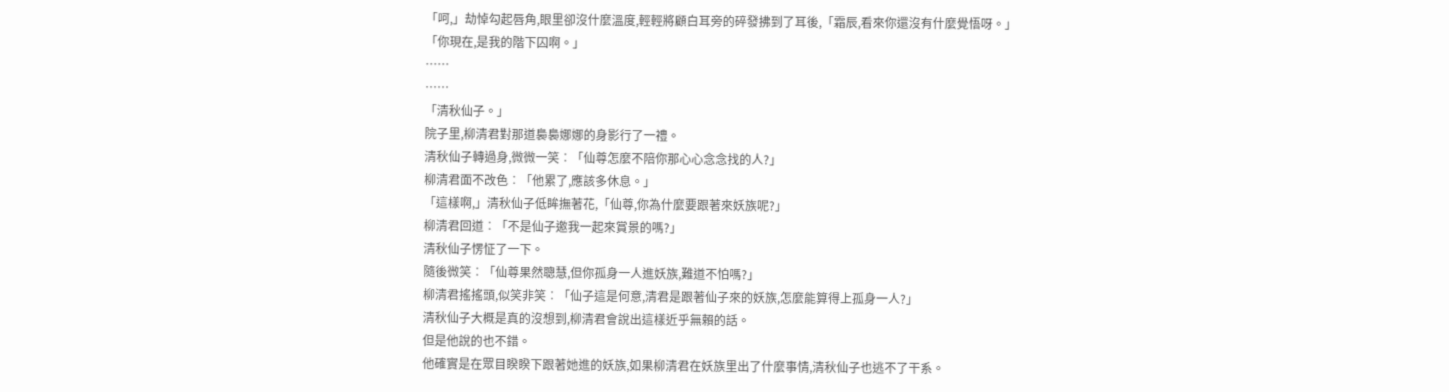「呵,」劫悼勾起唇角,眼里卻沒什麼溫度,輕輕將顧白耳旁的碎發拂到了耳後,「霜辰,看來你還沒有什麼覺悟呀。」
「你現在,是我的階下囚啊。」
……
……
「清秋仙子。」
院子里,柳清君對那道裊裊娜娜的身影行了一禮。
清秋仙子轉過身,微微一笑︰「仙尊怎麼不陪你那心心念念找的人?」
柳清君面不改色︰「他累了,應該多休息。」
「這樣啊,」清秋仙子低眸撫著花,「仙尊,你為什麼要跟著來妖族呢?」
柳清君回道︰「不是仙子邀我一起來賞景的嗎?」
清秋仙子愣怔了一下。
隨後微笑︰「仙尊果然聰慧,但你孤身一人進妖族,難道不怕嗎?」
柳清君搖搖頭,似笑非笑︰「仙子這是何意,清君是跟著仙子來的妖族,怎麼能算得上孤身一人?」
清秋仙子大概是真的沒想到,柳清君會說出這樣近乎無賴的話。
但是他說的也不錯。
他確實是在眾目睽睽下跟著她進的妖族,如果柳清君在妖族里出了什麼事情,清秋仙子也逃不了干系。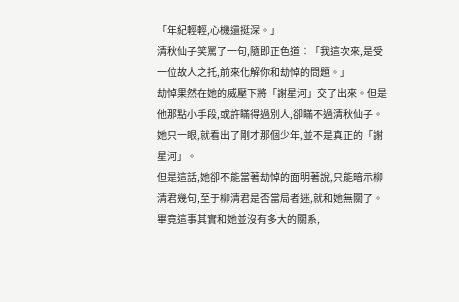「年紀輕輕,心機還挺深。」
清秋仙子笑罵了一句,隨即正色道︰「我這次來,是受一位故人之托,前來化解你和劫悼的問題。」
劫悼果然在她的威壓下將「謝星河」交了出來。但是他那點小手段,或許瞞得過別人,卻瞞不過清秋仙子。
她只一眼,就看出了剛才那個少年,並不是真正的「謝星河」。
但是這話,她卻不能當著劫悼的面明著說,只能暗示柳清君幾句,至于柳清君是否當局者迷,就和她無關了。
畢竟這事其實和她並沒有多大的關系,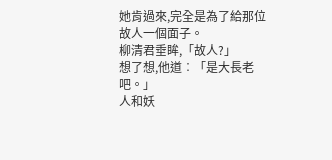她肯過來,完全是為了給那位故人一個面子。
柳清君垂眸,「故人?」
想了想,他道︰「是大長老吧。」
人和妖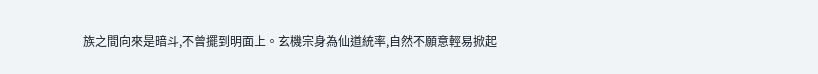族之間向來是暗斗,不曾擺到明面上。玄機宗身為仙道統率,自然不願意輕易掀起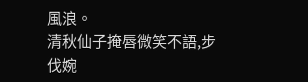風浪。
清秋仙子掩唇微笑不語,步伐婉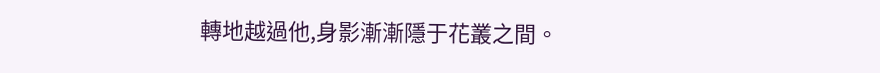轉地越過他,身影漸漸隱于花叢之間。